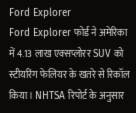Ford Explorer
Ford Explorer फोर्ड ने अमेरिका में 4.13 लाख एक्सप्लोरर SUV को स्टीयरिंग फेलियर के खतरे से रिकॉल किया। NHTSA रिपोर्ट के अनुसार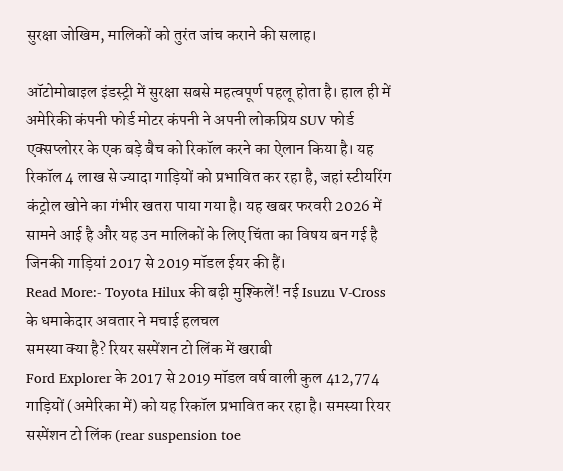सुरक्षा जोखिम, मालिकों को तुरंत जांच कराने की सलाह।

ऑटोमोबाइल इंडस्ट्री में सुरक्षा सबसे महत्वपूर्ण पहलू होता है। हाल ही में अमेरिकी कंपनी फोर्ड मोटर कंपनी ने अपनी लोकप्रिय SUV फोर्ड एक्सप्लोरर के एक बड़े बैच को रिकॉल करने का ऐलान किया है। यह रिकॉल 4 लाख से ज्यादा गाड़ियों को प्रभावित कर रहा है, जहां स्टीयरिंग कंट्रोल खोने का गंभीर खतरा पाया गया है। यह खबर फरवरी 2026 में सामने आई है और यह उन मालिकों के लिए चिंता का विषय बन गई है जिनकी गाड़ियां 2017 से 2019 मॉडल ईयर की हैं।
Read More:- Toyota Hilux की बढ़ी मुश्किलें! नई Isuzu V-Cross के धमाकेदार अवतार ने मचाई हलचल
समस्या क्या है? रियर सस्पेंशन टो लिंक में खराबी
Ford Explorer के 2017 से 2019 मॉडल वर्ष वाली कुल 412,774 गाड़ियों (अमेरिका में) को यह रिकॉल प्रभावित कर रहा है। समस्या रियर सस्पेंशन टो लिंक (rear suspension toe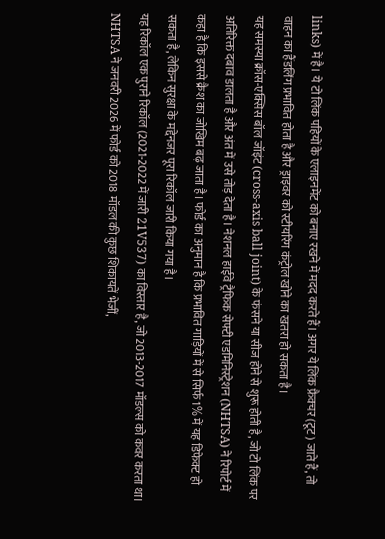links) में है। ये टो लिंक पहियों के एलाइनमेंट को बनाए रखने में मदद करते हैं। अगर ये लिंक फ्रैक्चर (टूट) जाते हैं, तो वाहन का हैंडलिंग प्रभावित होता है और ड्राइवर को स्टीयरिंग कंट्रोल खोने का खतरा हो सकता है।
यह समस्या क्रॉस-एक्सिस बॉल जॉइंट (cross-axis ball joint) के फंसने या सीज होने से शुरू होती है, जो टो लिंक पर अतिरिक्त दबाव डालता है और अंत में उसे तोड़ देता है। नेशनल हाईवे ट्रैफिक सेफ्टी एडमिनिस्ट्रेशन (NHTSA) ने रिपोर्ट में कहा है कि इससे क्रैश का जोखिम बढ़ जाता है। फोर्ड का अनुमान है कि प्रभावित गाड़ियों में से सिर्फ 1% में यह डिफेक्ट हो सकता है, लेकिन सुरक्षा के मद्देनजर पूरा रिकॉल जारी किया गया है।
यह रिकॉल एक पुराने रिकॉल (2021-2022 में जारी 21V537) का विस्तार है, जो 2013-2017 मॉडल्स को कवर करता था। NHTSA ने जनवरी 2026 में फोर्ड को 2018 मॉडल की कुछ शिकायतें भेजीं,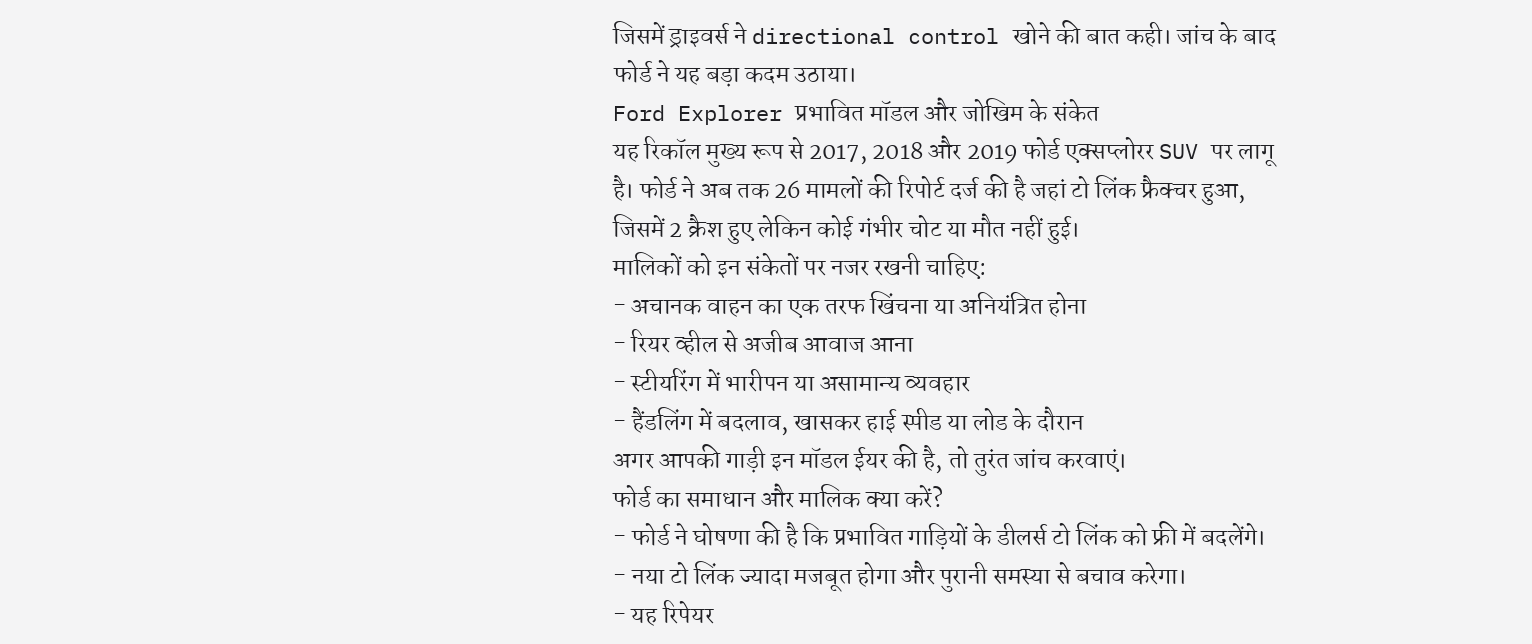जिसमें ड्राइवर्स ने directional control खोने की बात कही। जांच के बाद फोर्ड ने यह बड़ा कदम उठाया।
Ford Explorer प्रभावित मॉडल और जोखिम के संकेत
यह रिकॉल मुख्य रूप से 2017, 2018 और 2019 फोर्ड एक्सप्लोरर SUV पर लागू है। फोर्ड ने अब तक 26 मामलों की रिपोर्ट दर्ज की है जहां टो लिंक फ्रैक्चर हुआ, जिसमें 2 क्रैश हुए लेकिन कोई गंभीर चोट या मौत नहीं हुई।
मालिकों को इन संकेतों पर नजर रखनी चाहिए:
- अचानक वाहन का एक तरफ खिंचना या अनियंत्रित होना
- रियर व्हील से अजीब आवाज आना
- स्टीयरिंग में भारीपन या असामान्य व्यवहार
- हैंडलिंग में बदलाव, खासकर हाई स्पीड या लोड के दौरान
अगर आपकी गाड़ी इन मॉडल ईयर की है, तो तुरंत जांच करवाएं।
फोर्ड का समाधान और मालिक क्या करें?
- फोर्ड ने घोषणा की है कि प्रभावित गाड़ियों के डीलर्स टो लिंक को फ्री में बदलेंगे।
- नया टो लिंक ज्यादा मजबूत होगा और पुरानी समस्या से बचाव करेगा।
- यह रिपेयर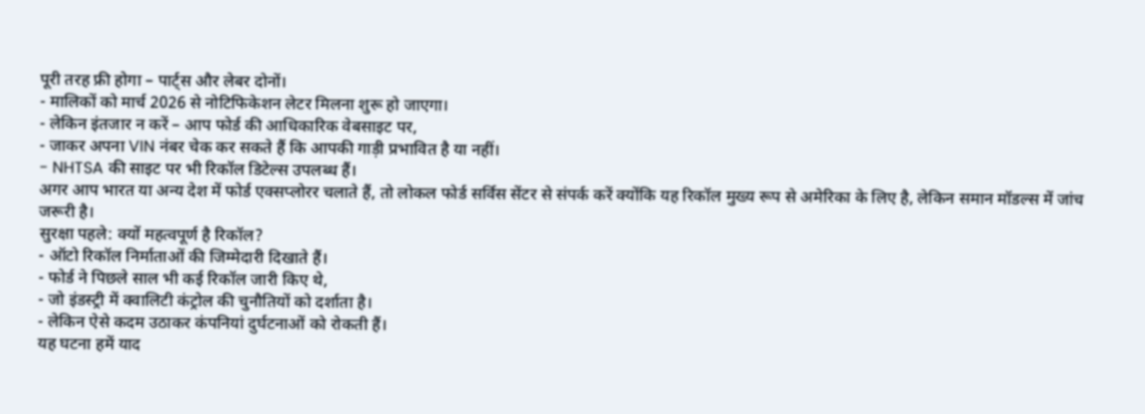पूरी तरह फ्री होगा – पार्ट्स और लेबर दोनों।
- मालिकों को मार्च 2026 से नोटिफिकेशन लेटर मिलना शुरू हो जाएगा।
- लेकिन इंतजार न करें – आप फोर्ड की आधिकारिक वेबसाइट पर,
- जाकर अपना VIN नंबर चेक कर सकते हैं कि आपकी गाड़ी प्रभावित है या नहीं।
- NHTSA की साइट पर भी रिकॉल डिटेल्स उपलब्ध हैं।
अगर आप भारत या अन्य देश में फोर्ड एक्सप्लोरर चलाते हैं, तो लोकल फोर्ड सर्विस सेंटर से संपर्क करें क्योंकि यह रिकॉल मुख्य रूप से अमेरिका के लिए है, लेकिन समान मॉडल्स में जांच जरूरी है।
सुरक्षा पहले: क्यों महत्वपूर्ण है रिकॉल?
- ऑटो रिकॉल निर्माताओं की जिम्मेदारी दिखाते हैं।
- फोर्ड ने पिछले साल भी कई रिकॉल जारी किए थे,
- जो इंडस्ट्री में क्वालिटी कंट्रोल की चुनौतियों को दर्शाता है।
- लेकिन ऐसे कदम उठाकर कंपनियां दुर्घटनाओं को रोकती हैं।
यह घटना हमें याद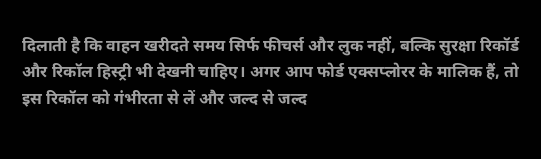दिलाती है कि वाहन खरीदते समय सिर्फ फीचर्स और लुक नहीं, बल्कि सुरक्षा रिकॉर्ड और रिकॉल हिस्ट्री भी देखनी चाहिए। अगर आप फोर्ड एक्सप्लोरर के मालिक हैं, तो इस रिकॉल को गंभीरता से लें और जल्द से जल्द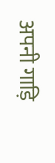अपनी गाड़ि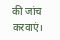की जांच करवाएं।